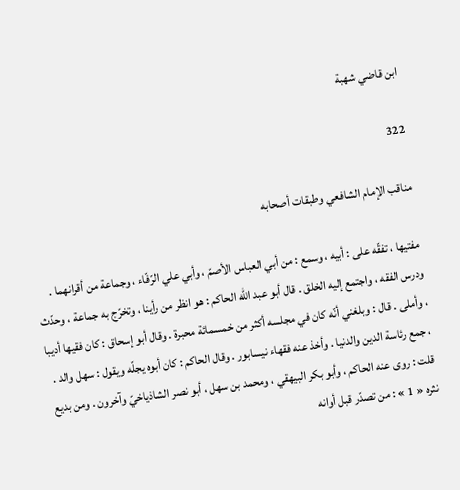ابن قاضي شهبة

322

مناقب الإمام الشافعي وطبقات أصحابه

مفتيها ، تفقّه على : أبيه ، وسمع : من أبي العباس الأصمّ ، وأبي علي الرّفّاء ، وجماعة من أقرانهما . ودرس الفقه ، واجتمع إليه الخلق . قال أبو عبد اللّه الحاكم : هو انظر من رأينا ، وتخرّج به جماعة ، وحدّث ، وأملى . قال : وبلغني أنّه كان في مجلسه أكثر من خمسمائة محبرة . وقال أبو إسحاق : كان فقيها أديبا ، جمع رئاسة الدين والدنيا . وأخذ عنه فقهاء نيسابور . وقال الحاكم : كان أبوه يجلّه ويقول : سهل والد . قلت : روى عنه الحاكم ، وأبو بكر البيهقي ، ومحمد بن سهل ، أبو نصر الشاذياخيّ وآخرون . ومن بديع نثره « 1 » : من تصدّر قبل أوانه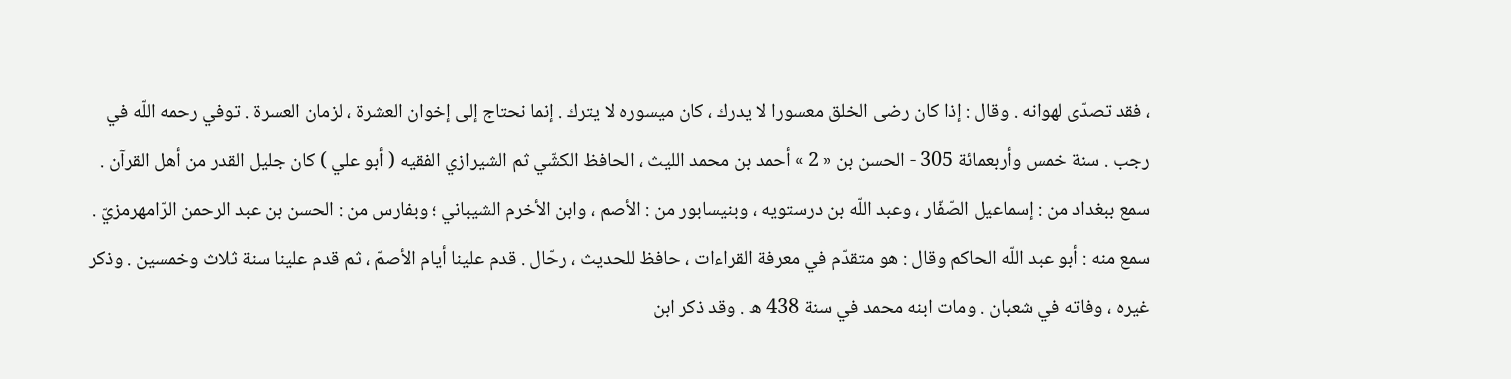، فقد تصدّى لهوانه . وقال : إذا كان رضى الخلق معسورا لا يدرك ، كان ميسوره لا يترك . إنما نحتاج إلى إخوان العشرة ، لزمان العسرة . توفي رحمه اللّه في رجب . سنة خمس وأربعمائة 305 - الحسن بن « 2 » أحمد بن محمد الليث ، الحافظ الكشّي ثم الشيرازي الفقيه ( أبو علي ) كان جليل القدر من أهل القرآن . سمع ببغداد من : إسماعيل الصّفّار ، وعبد اللّه بن درستويه ، وبنيسابور من : الأصم ، وابن الأخرم الشيباني ؛ وبفارس من : الحسن بن عبد الرحمن الرّامهرمزيّ . سمع منه : أبو عبد اللّه الحاكم وقال : هو متقدّم في معرفة القراءات ، حافظ للحديث ، رحّال . قدم علينا أيام الأصمّ ، ثم قدم علينا سنة ثلاث وخمسين . وذكر غيره ، وفاته في شعبان . ومات ابنه محمد في سنة 438 ه . وقد ذكر ابن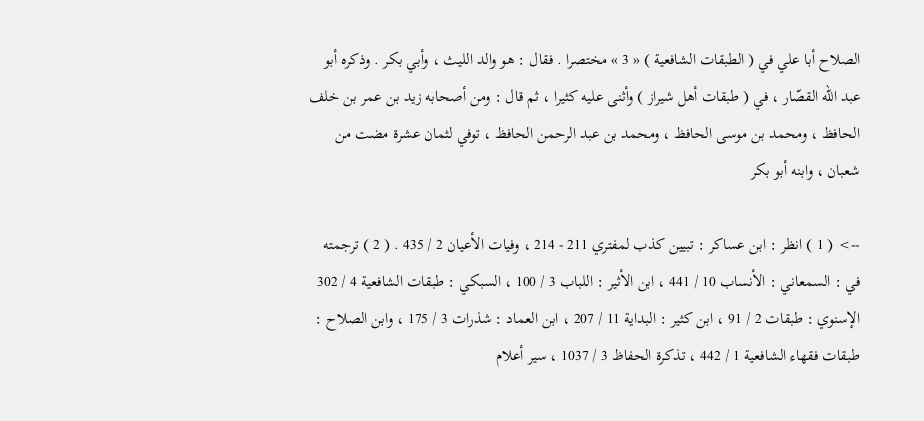الصلاح أبا علي في ( الطبقات الشافعية ) « 3 » مختصرا . فقال : هو والد الليث ، وأبي بكر . وذكره أبو عبد اللّه القصّار ، في ( طبقات أهل شيراز ) وأثنى عليه كثيرا ، ثم قال : ومن أصحابه زيد بن عمر بن خلف الحافظ ، ومحمد بن موسى الحافظ ، ومحمد بن عبد الرحمن الحافظ ، توفي لثمان عشرة مضت من شعبان ، وابنه أبو بكر

--> ( 1 ) انظر : ابن عساكر : تبيين كذب لمفتري 211 - 214 ، وفيات الأعيان 2 / 435 . ( 2 ) ترجمته في : السمعاني : الأنساب 10 / 441 ، ابن الأثير : اللباب 3 / 100 ، السبكي : طبقات الشافعية 4 / 302 الإسنوي : طبقات 2 / 91 ، ابن كثير : البداية 11 / 207 ، ابن العماد : شذرات 3 / 175 ، وابن الصلاح : طبقات فقهاء الشافعية 1 / 442 ، تذكرة الحفاظ 3 / 1037 ، سير أعلام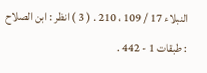النبلاء 17 / 109 ، 210 . ( 3 ) انظر : ابن الصلاح : طبقات 1 - 442 .